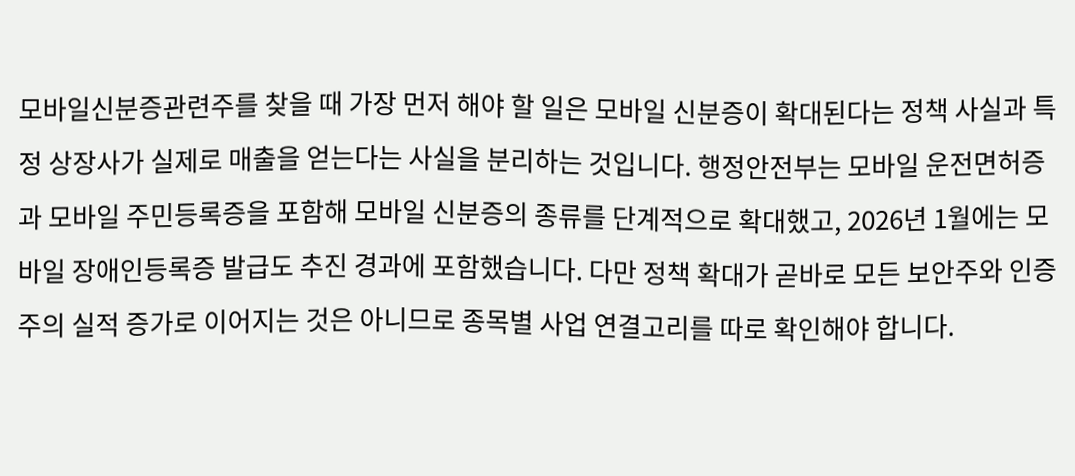모바일신분증관련주를 찾을 때 가장 먼저 해야 할 일은 모바일 신분증이 확대된다는 정책 사실과 특정 상장사가 실제로 매출을 얻는다는 사실을 분리하는 것입니다. 행정안전부는 모바일 운전면허증과 모바일 주민등록증을 포함해 모바일 신분증의 종류를 단계적으로 확대했고, 2026년 1월에는 모바일 장애인등록증 발급도 추진 경과에 포함했습니다. 다만 정책 확대가 곧바로 모든 보안주와 인증주의 실적 증가로 이어지는 것은 아니므로 종목별 사업 연결고리를 따로 확인해야 합니다.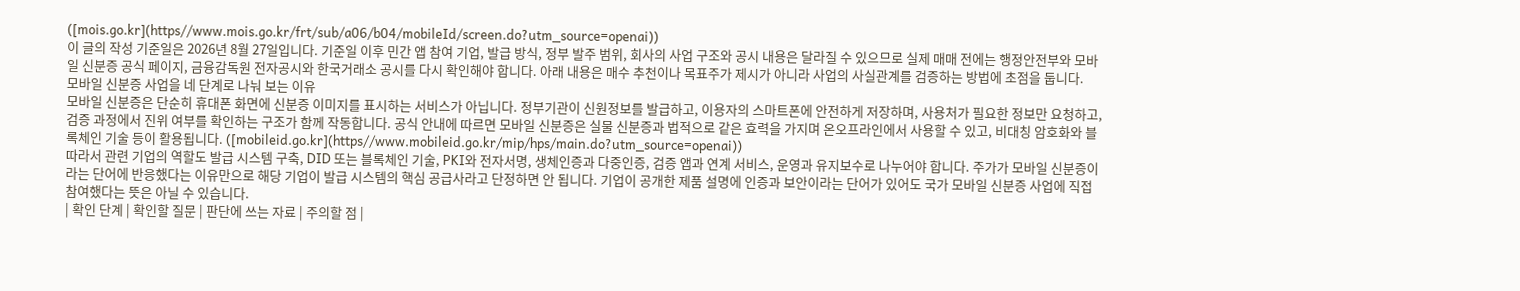([mois.go.kr](https//www.mois.go.kr/frt/sub/a06/b04/mobileId/screen.do?utm_source=openai))
이 글의 작성 기준일은 2026년 8월 27일입니다. 기준일 이후 민간 앱 참여 기업, 발급 방식, 정부 발주 범위, 회사의 사업 구조와 공시 내용은 달라질 수 있으므로 실제 매매 전에는 행정안전부와 모바일 신분증 공식 페이지, 금융감독원 전자공시와 한국거래소 공시를 다시 확인해야 합니다. 아래 내용은 매수 추천이나 목표주가 제시가 아니라 사업의 사실관계를 검증하는 방법에 초점을 둡니다.
모바일 신분증 사업을 네 단계로 나눠 보는 이유
모바일 신분증은 단순히 휴대폰 화면에 신분증 이미지를 표시하는 서비스가 아닙니다. 정부기관이 신원정보를 발급하고, 이용자의 스마트폰에 안전하게 저장하며, 사용처가 필요한 정보만 요청하고, 검증 과정에서 진위 여부를 확인하는 구조가 함께 작동합니다. 공식 안내에 따르면 모바일 신분증은 실물 신분증과 법적으로 같은 효력을 가지며 온오프라인에서 사용할 수 있고, 비대칭 암호화와 블록체인 기술 등이 활용됩니다. ([mobileid.go.kr](https//www.mobileid.go.kr/mip/hps/main.do?utm_source=openai))
따라서 관련 기업의 역할도 발급 시스템 구축, DID 또는 블록체인 기술, PKI와 전자서명, 생체인증과 다중인증, 검증 앱과 연계 서비스, 운영과 유지보수로 나누어야 합니다. 주가가 모바일 신분증이라는 단어에 반응했다는 이유만으로 해당 기업이 발급 시스템의 핵심 공급사라고 단정하면 안 됩니다. 기업이 공개한 제품 설명에 인증과 보안이라는 단어가 있어도 국가 모바일 신분증 사업에 직접 참여했다는 뜻은 아닐 수 있습니다.
| 확인 단계 | 확인할 질문 | 판단에 쓰는 자료 | 주의할 점 |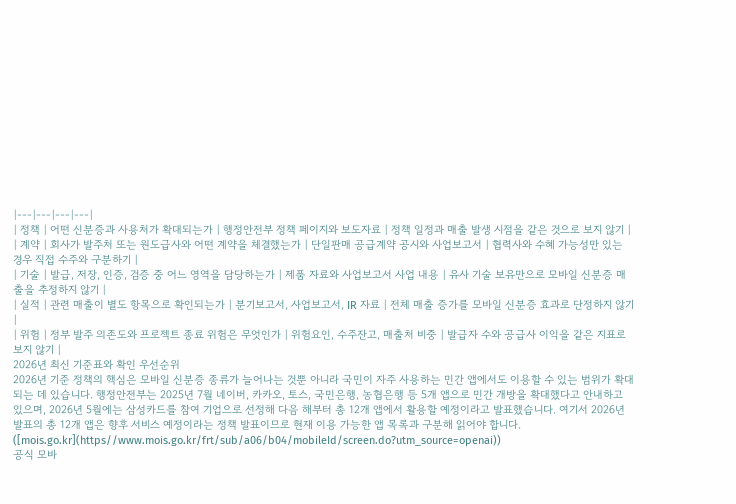|---|---|---|---|
| 정책 | 어떤 신분증과 사용처가 확대되는가 | 행정안전부 정책 페이지와 보도자료 | 정책 일정과 매출 발생 시점을 같은 것으로 보지 않기 |
| 계약 | 회사가 발주처 또는 원도급사와 어떤 계약을 체결했는가 | 단일판매 공급계약 공시와 사업보고서 | 협력사와 수혜 가능성만 있는 경우 직접 수주와 구분하기 |
| 기술 | 발급, 저장, 인증, 검증 중 어느 영역을 담당하는가 | 제품 자료와 사업보고서 사업 내용 | 유사 기술 보유만으로 모바일 신분증 매출을 추정하지 않기 |
| 실적 | 관련 매출이 별도 항목으로 확인되는가 | 분기보고서, 사업보고서, IR 자료 | 전체 매출 증가를 모바일 신분증 효과로 단정하지 않기 |
| 위험 | 정부 발주 의존도와 프로젝트 종료 위험은 무엇인가 | 위험요인, 수주잔고, 매출처 비중 | 발급자 수와 공급사 이익을 같은 지표로 보지 않기 |
2026년 최신 기준표와 확인 우선순위
2026년 기준 정책의 핵심은 모바일 신분증 종류가 늘어나는 것뿐 아니라 국민이 자주 사용하는 민간 앱에서도 이용할 수 있는 범위가 확대되는 데 있습니다. 행정안전부는 2025년 7월 네이버, 카카오, 토스, 국민은행, 농협은행 등 5개 앱으로 민간 개방을 확대했다고 안내하고 있으며, 2026년 5월에는 삼성카드를 참여 기업으로 선정해 다음 해부터 총 12개 앱에서 활용할 예정이라고 발표했습니다. 여기서 2026년 발표의 총 12개 앱은 향후 서비스 예정이라는 정책 발표이므로 현재 이용 가능한 앱 목록과 구분해 읽어야 합니다. ([mois.go.kr](https//www.mois.go.kr/frt/sub/a06/b04/mobileId/screen.do?utm_source=openai))
공식 모바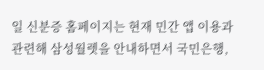일 신분증 홈페이지는 현재 민간 앱 이용과 관련해 삼성월렛을 안내하면서 국민은행,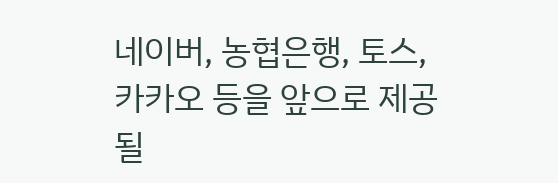네이버, 농협은행, 토스, 카카오 등을 앞으로 제공될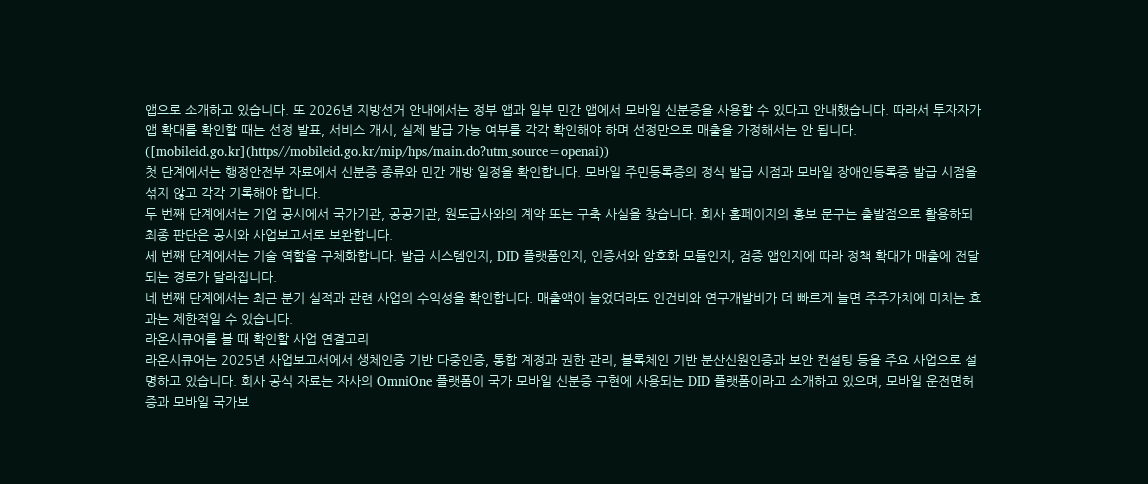앱으로 소개하고 있습니다. 또 2026년 지방선거 안내에서는 정부 앱과 일부 민간 앱에서 모바일 신분증을 사용할 수 있다고 안내했습니다. 따라서 투자자가 앱 확대를 확인할 때는 선정 발표, 서비스 개시, 실제 발급 가능 여부를 각각 확인해야 하며 선정만으로 매출을 가정해서는 안 됩니다. ([mobileid.go.kr](https//mobileid.go.kr/mip/hps/main.do?utm_source=openai))
첫 단계에서는 행정안전부 자료에서 신분증 종류와 민간 개방 일정을 확인합니다. 모바일 주민등록증의 정식 발급 시점과 모바일 장애인등록증 발급 시점을 섞지 않고 각각 기록해야 합니다.
두 번째 단계에서는 기업 공시에서 국가기관, 공공기관, 원도급사와의 계약 또는 구축 사실을 찾습니다. 회사 홈페이지의 홍보 문구는 출발점으로 활용하되 최종 판단은 공시와 사업보고서로 보완합니다.
세 번째 단계에서는 기술 역할을 구체화합니다. 발급 시스템인지, DID 플랫폼인지, 인증서와 암호화 모듈인지, 검증 앱인지에 따라 정책 확대가 매출에 전달되는 경로가 달라집니다.
네 번째 단계에서는 최근 분기 실적과 관련 사업의 수익성을 확인합니다. 매출액이 늘었더라도 인건비와 연구개발비가 더 빠르게 늘면 주주가치에 미치는 효과는 제한적일 수 있습니다.
라온시큐어를 볼 때 확인할 사업 연결고리
라온시큐어는 2025년 사업보고서에서 생체인증 기반 다중인증, 통합 계정과 권한 관리, 블록체인 기반 분산신원인증과 보안 컨설팅 등을 주요 사업으로 설명하고 있습니다. 회사 공식 자료는 자사의 OmniOne 플랫폼이 국가 모바일 신분증 구현에 사용되는 DID 플랫폼이라고 소개하고 있으며, 모바일 운전면허증과 모바일 국가보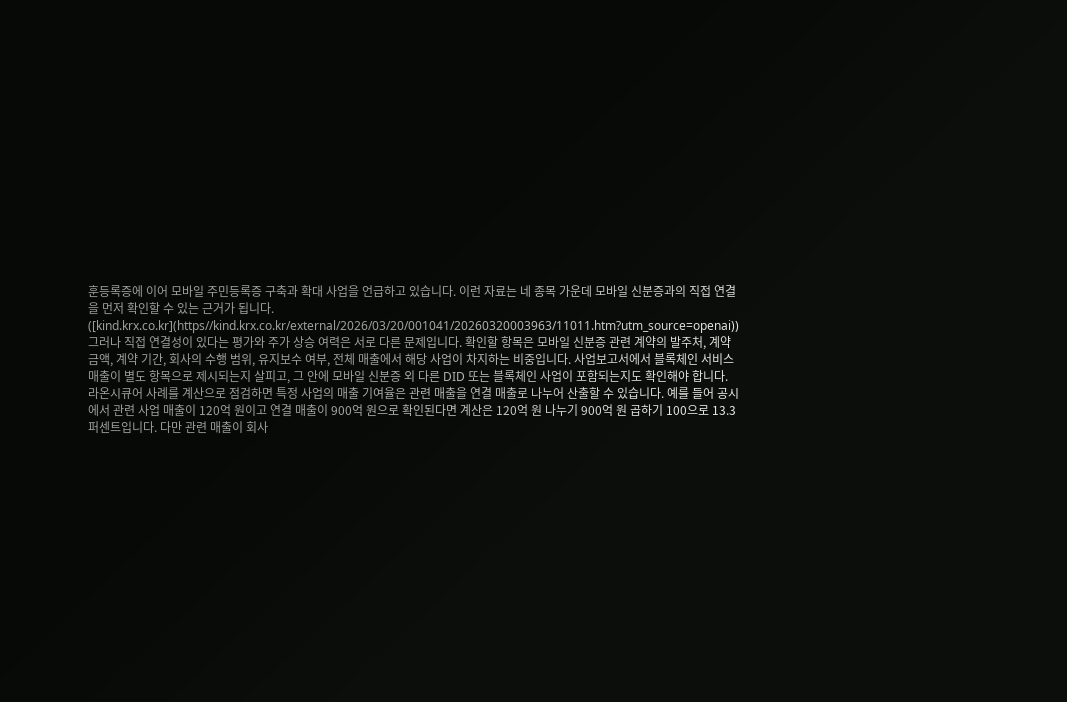훈등록증에 이어 모바일 주민등록증 구축과 확대 사업을 언급하고 있습니다. 이런 자료는 네 종목 가운데 모바일 신분증과의 직접 연결을 먼저 확인할 수 있는 근거가 됩니다. ([kind.krx.co.kr](https//kind.krx.co.kr/external/2026/03/20/001041/20260320003963/11011.htm?utm_source=openai))
그러나 직접 연결성이 있다는 평가와 주가 상승 여력은 서로 다른 문제입니다. 확인할 항목은 모바일 신분증 관련 계약의 발주처, 계약 금액, 계약 기간, 회사의 수행 범위, 유지보수 여부, 전체 매출에서 해당 사업이 차지하는 비중입니다. 사업보고서에서 블록체인 서비스 매출이 별도 항목으로 제시되는지 살피고, 그 안에 모바일 신분증 외 다른 DID 또는 블록체인 사업이 포함되는지도 확인해야 합니다.
라온시큐어 사례를 계산으로 점검하면 특정 사업의 매출 기여율은 관련 매출을 연결 매출로 나누어 산출할 수 있습니다. 예를 들어 공시에서 관련 사업 매출이 120억 원이고 연결 매출이 900억 원으로 확인된다면 계산은 120억 원 나누기 900억 원 곱하기 100으로 13.3퍼센트입니다. 다만 관련 매출이 회사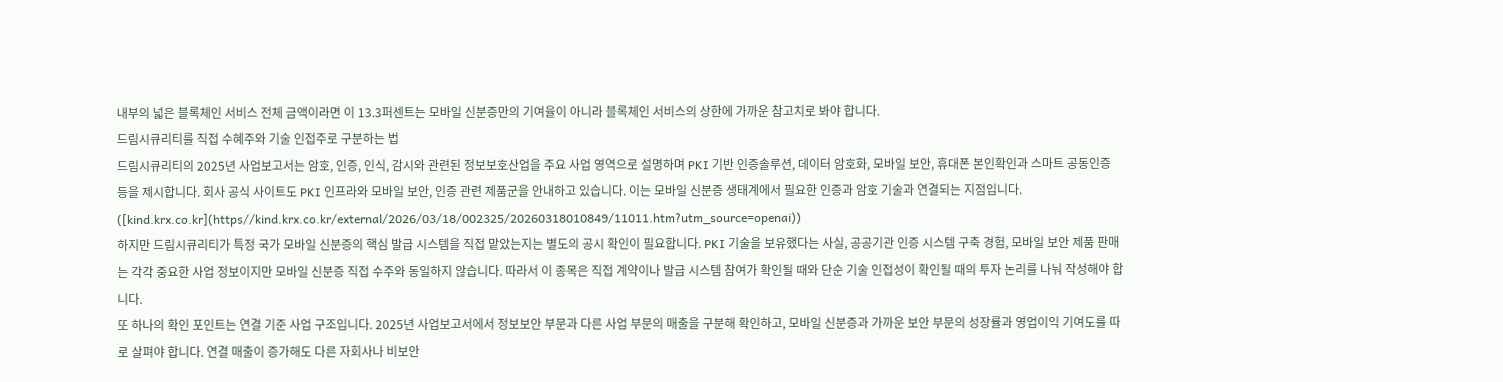내부의 넓은 블록체인 서비스 전체 금액이라면 이 13.3퍼센트는 모바일 신분증만의 기여율이 아니라 블록체인 서비스의 상한에 가까운 참고치로 봐야 합니다.
드림시큐리티를 직접 수혜주와 기술 인접주로 구분하는 법
드림시큐리티의 2025년 사업보고서는 암호, 인증, 인식, 감시와 관련된 정보보호산업을 주요 사업 영역으로 설명하며 PKI 기반 인증솔루션, 데이터 암호화, 모바일 보안, 휴대폰 본인확인과 스마트 공동인증 등을 제시합니다. 회사 공식 사이트도 PKI 인프라와 모바일 보안, 인증 관련 제품군을 안내하고 있습니다. 이는 모바일 신분증 생태계에서 필요한 인증과 암호 기술과 연결되는 지점입니다. ([kind.krx.co.kr](https//kind.krx.co.kr/external/2026/03/18/002325/20260318010849/11011.htm?utm_source=openai))
하지만 드림시큐리티가 특정 국가 모바일 신분증의 핵심 발급 시스템을 직접 맡았는지는 별도의 공시 확인이 필요합니다. PKI 기술을 보유했다는 사실, 공공기관 인증 시스템 구축 경험, 모바일 보안 제품 판매는 각각 중요한 사업 정보이지만 모바일 신분증 직접 수주와 동일하지 않습니다. 따라서 이 종목은 직접 계약이나 발급 시스템 참여가 확인될 때와 단순 기술 인접성이 확인될 때의 투자 논리를 나눠 작성해야 합니다.
또 하나의 확인 포인트는 연결 기준 사업 구조입니다. 2025년 사업보고서에서 정보보안 부문과 다른 사업 부문의 매출을 구분해 확인하고, 모바일 신분증과 가까운 보안 부문의 성장률과 영업이익 기여도를 따로 살펴야 합니다. 연결 매출이 증가해도 다른 자회사나 비보안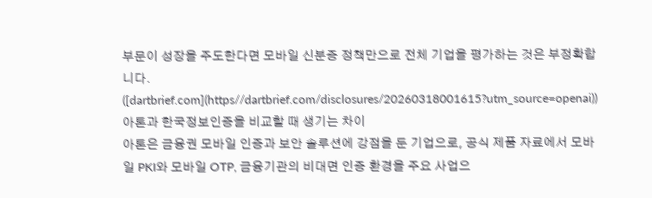부문이 성장을 주도한다면 모바일 신분증 정책만으로 전체 기업을 평가하는 것은 부정확합니다. ([dartbrief.com](https//dartbrief.com/disclosures/20260318001615?utm_source=openai))
아톤과 한국정보인증을 비교할 때 생기는 차이
아톤은 금융권 모바일 인증과 보안 솔루션에 강점을 둔 기업으로, 공식 제품 자료에서 모바일 PKI와 모바일 OTP, 금융기관의 비대면 인증 환경을 주요 사업으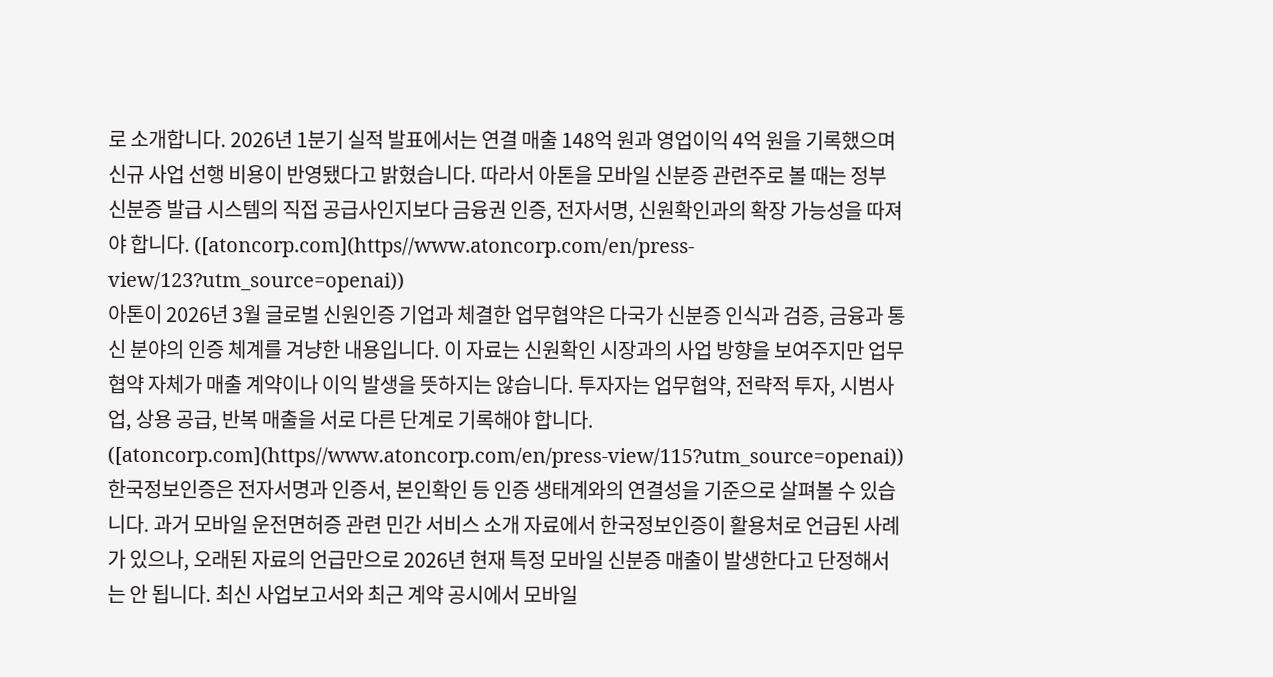로 소개합니다. 2026년 1분기 실적 발표에서는 연결 매출 148억 원과 영업이익 4억 원을 기록했으며 신규 사업 선행 비용이 반영됐다고 밝혔습니다. 따라서 아톤을 모바일 신분증 관련주로 볼 때는 정부 신분증 발급 시스템의 직접 공급사인지보다 금융권 인증, 전자서명, 신원확인과의 확장 가능성을 따져야 합니다. ([atoncorp.com](https//www.atoncorp.com/en/press-view/123?utm_source=openai))
아톤이 2026년 3월 글로벌 신원인증 기업과 체결한 업무협약은 다국가 신분증 인식과 검증, 금융과 통신 분야의 인증 체계를 겨냥한 내용입니다. 이 자료는 신원확인 시장과의 사업 방향을 보여주지만 업무협약 자체가 매출 계약이나 이익 발생을 뜻하지는 않습니다. 투자자는 업무협약, 전략적 투자, 시범사업, 상용 공급, 반복 매출을 서로 다른 단계로 기록해야 합니다. ([atoncorp.com](https//www.atoncorp.com/en/press-view/115?utm_source=openai))
한국정보인증은 전자서명과 인증서, 본인확인 등 인증 생태계와의 연결성을 기준으로 살펴볼 수 있습니다. 과거 모바일 운전면허증 관련 민간 서비스 소개 자료에서 한국정보인증이 활용처로 언급된 사례가 있으나, 오래된 자료의 언급만으로 2026년 현재 특정 모바일 신분증 매출이 발생한다고 단정해서는 안 됩니다. 최신 사업보고서와 최근 계약 공시에서 모바일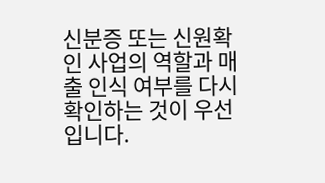신분증 또는 신원확인 사업의 역할과 매출 인식 여부를 다시 확인하는 것이 우선입니다.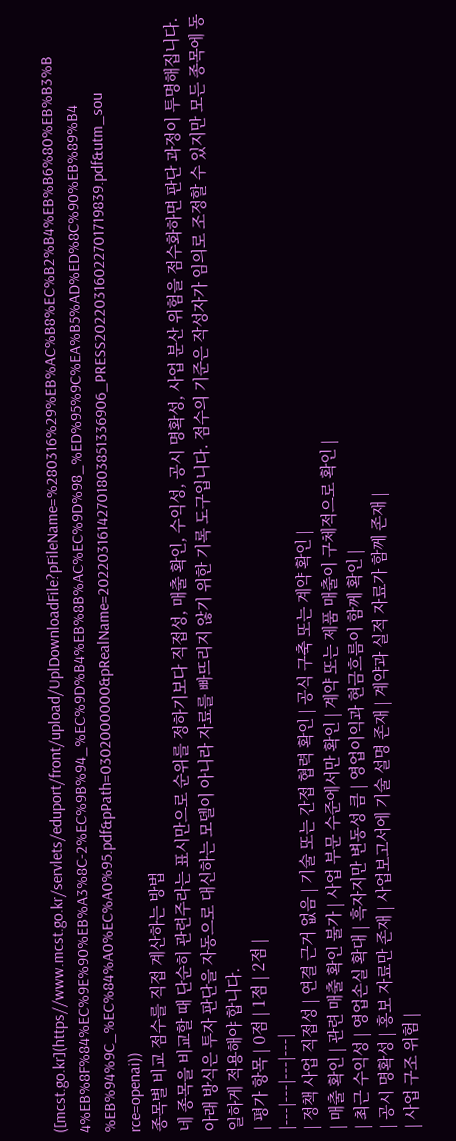([mcst.go.kr](https//www.mcst.go.kr/servlets/eduport/front/upload/UplDownloadFile?pFileName=%280316%29%EB%AC%B8%EC%B2%B4%EB%B6%80%EB%B3%B4%EB%8F%84%EC%9E%90%EB%A3%8C-2%EC%9B%94_%EC%9D%B4%EB%8B%AC%EC%9D%98_%ED%95%9C%EA%B5%AD%ED%8C%90%EB%89%B4%EB%94%9C_%EC%84%A0%EC%A0%95.pdf&pPath=0302000000&pRealName=20220316142701803851336906_PRESS20220316022701719839.pdf&utm_source=openai))
종목별 비교 점수를 직접 계산하는 방법
네 종목을 비교할 때 단순히 관련주라는 표시만으로 순위를 정하기보다 직접성, 매출 확인, 수익성, 공시 명확성, 사업 분산 위험을 점수화하면 판단 과정이 투명해집니다. 아래 방식은 투자 판단을 자동으로 대신하는 모델이 아니라 자료를 빠뜨리지 않기 위한 기록 도구입니다. 점수의 기준은 작성자가 임의로 조정할 수 있지만 모든 종목에 동일하게 적용해야 합니다.
| 평가 항목 | 0점 | 1점 | 2점 |
|---|---|---|---|
| 정책 사업 직접성 | 연결 근거 없음 | 기술 또는 간접 협력 확인 | 공식 구축 또는 계약 확인 |
| 매출 확인 | 관련 매출 확인 불가 | 사업 부문 수준에서만 확인 | 계약 또는 제품 매출이 구체적으로 확인 |
| 최근 수익성 | 영업손실 확대 | 흑자지만 변동성 큼 | 영업이익과 현금흐름이 함께 확인 |
| 공시 명확성 | 홍보 자료만 존재 | 사업보고서에 기술 설명 존재 | 계약과 실적 자료가 함께 존재 |
| 사업 구조 위험 |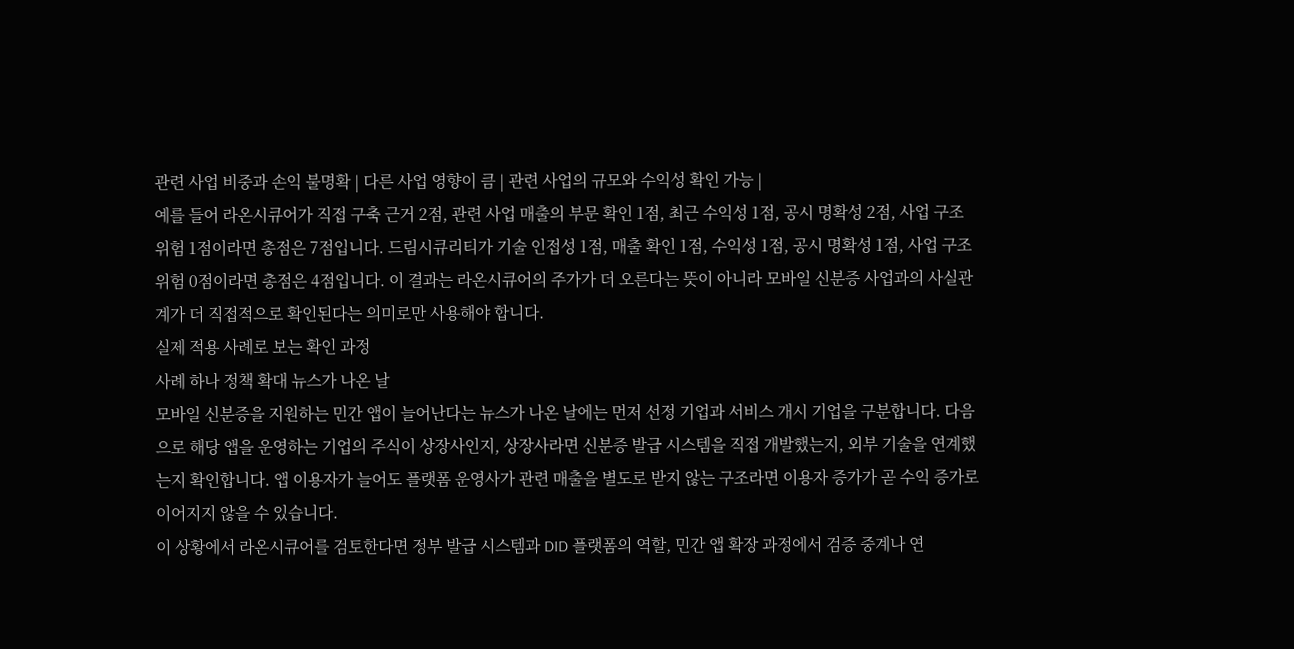관련 사업 비중과 손익 불명확 | 다른 사업 영향이 큼 | 관련 사업의 규모와 수익성 확인 가능 |
예를 들어 라온시큐어가 직접 구축 근거 2점, 관련 사업 매출의 부문 확인 1점, 최근 수익성 1점, 공시 명확성 2점, 사업 구조 위험 1점이라면 총점은 7점입니다. 드림시큐리티가 기술 인접성 1점, 매출 확인 1점, 수익성 1점, 공시 명확성 1점, 사업 구조 위험 0점이라면 총점은 4점입니다. 이 결과는 라온시큐어의 주가가 더 오른다는 뜻이 아니라 모바일 신분증 사업과의 사실관계가 더 직접적으로 확인된다는 의미로만 사용해야 합니다.
실제 적용 사례로 보는 확인 과정
사례 하나 정책 확대 뉴스가 나온 날
모바일 신분증을 지원하는 민간 앱이 늘어난다는 뉴스가 나온 날에는 먼저 선정 기업과 서비스 개시 기업을 구분합니다. 다음으로 해당 앱을 운영하는 기업의 주식이 상장사인지, 상장사라면 신분증 발급 시스템을 직접 개발했는지, 외부 기술을 연계했는지 확인합니다. 앱 이용자가 늘어도 플랫폼 운영사가 관련 매출을 별도로 받지 않는 구조라면 이용자 증가가 곧 수익 증가로 이어지지 않을 수 있습니다.
이 상황에서 라온시큐어를 검토한다면 정부 발급 시스템과 DID 플랫폼의 역할, 민간 앱 확장 과정에서 검증 중계나 연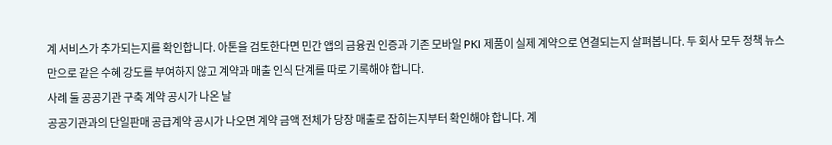계 서비스가 추가되는지를 확인합니다. 아톤을 검토한다면 민간 앱의 금융권 인증과 기존 모바일 PKI 제품이 실제 계약으로 연결되는지 살펴봅니다. 두 회사 모두 정책 뉴스만으로 같은 수혜 강도를 부여하지 않고 계약과 매출 인식 단계를 따로 기록해야 합니다.
사례 둘 공공기관 구축 계약 공시가 나온 날
공공기관과의 단일판매 공급계약 공시가 나오면 계약 금액 전체가 당장 매출로 잡히는지부터 확인해야 합니다. 계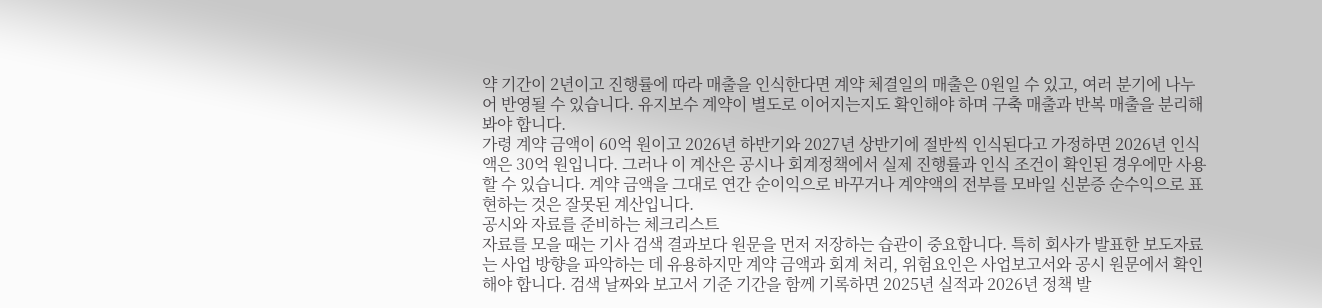약 기간이 2년이고 진행률에 따라 매출을 인식한다면 계약 체결일의 매출은 0원일 수 있고, 여러 분기에 나누어 반영될 수 있습니다. 유지보수 계약이 별도로 이어지는지도 확인해야 하며 구축 매출과 반복 매출을 분리해 봐야 합니다.
가령 계약 금액이 60억 원이고 2026년 하반기와 2027년 상반기에 절반씩 인식된다고 가정하면 2026년 인식액은 30억 원입니다. 그러나 이 계산은 공시나 회계정책에서 실제 진행률과 인식 조건이 확인된 경우에만 사용할 수 있습니다. 계약 금액을 그대로 연간 순이익으로 바꾸거나 계약액의 전부를 모바일 신분증 순수익으로 표현하는 것은 잘못된 계산입니다.
공시와 자료를 준비하는 체크리스트
자료를 모을 때는 기사 검색 결과보다 원문을 먼저 저장하는 습관이 중요합니다. 특히 회사가 발표한 보도자료는 사업 방향을 파악하는 데 유용하지만 계약 금액과 회계 처리, 위험요인은 사업보고서와 공시 원문에서 확인해야 합니다. 검색 날짜와 보고서 기준 기간을 함께 기록하면 2025년 실적과 2026년 정책 발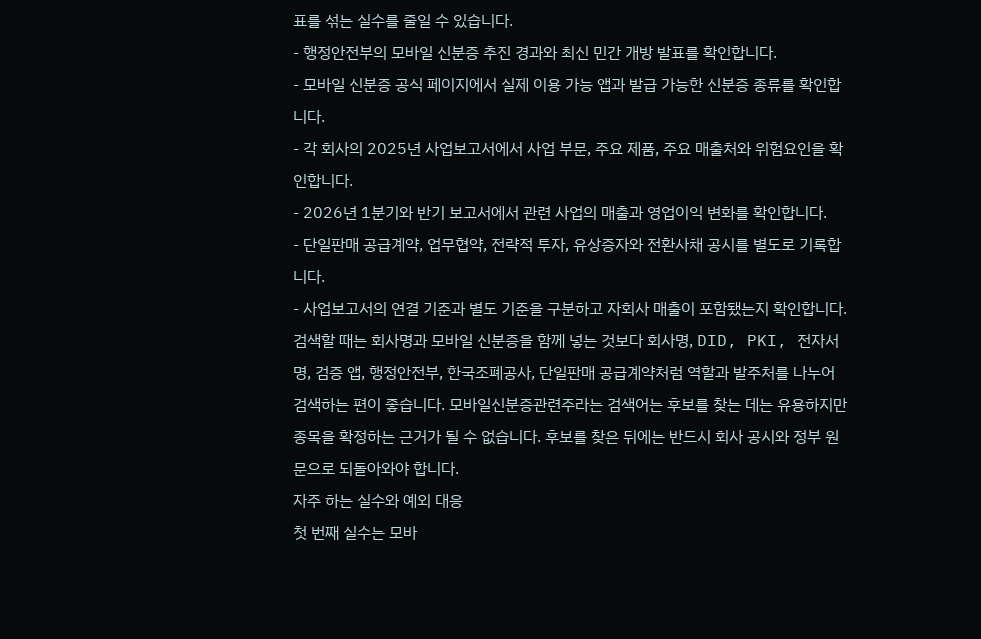표를 섞는 실수를 줄일 수 있습니다.
- 행정안전부의 모바일 신분증 추진 경과와 최신 민간 개방 발표를 확인합니다.
- 모바일 신분증 공식 페이지에서 실제 이용 가능 앱과 발급 가능한 신분증 종류를 확인합니다.
- 각 회사의 2025년 사업보고서에서 사업 부문, 주요 제품, 주요 매출처와 위험요인을 확인합니다.
- 2026년 1분기와 반기 보고서에서 관련 사업의 매출과 영업이익 변화를 확인합니다.
- 단일판매 공급계약, 업무협약, 전략적 투자, 유상증자와 전환사채 공시를 별도로 기록합니다.
- 사업보고서의 연결 기준과 별도 기준을 구분하고 자회사 매출이 포함됐는지 확인합니다.
검색할 때는 회사명과 모바일 신분증을 함께 넣는 것보다 회사명, DID, PKI, 전자서명, 검증 앱, 행정안전부, 한국조폐공사, 단일판매 공급계약처럼 역할과 발주처를 나누어 검색하는 편이 좋습니다. 모바일신분증관련주라는 검색어는 후보를 찾는 데는 유용하지만 종목을 확정하는 근거가 될 수 없습니다. 후보를 찾은 뒤에는 반드시 회사 공시와 정부 원문으로 되돌아와야 합니다.
자주 하는 실수와 예외 대응
첫 번째 실수는 모바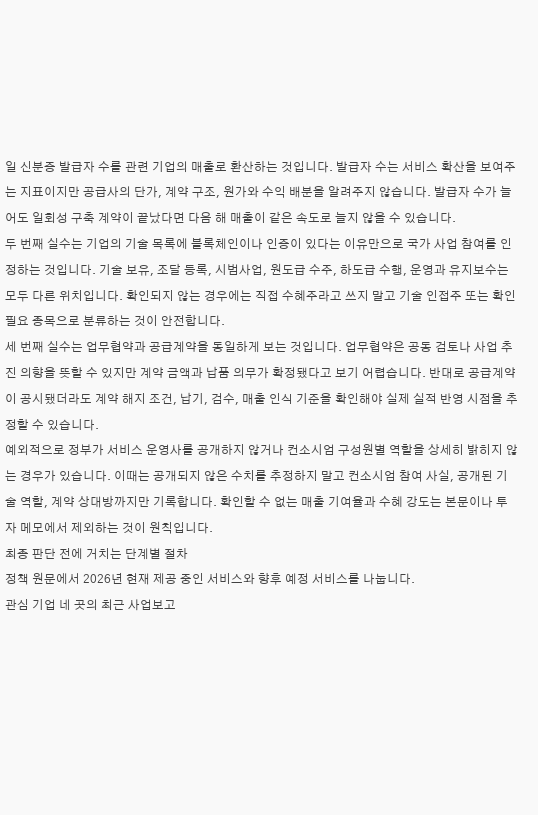일 신분증 발급자 수를 관련 기업의 매출로 환산하는 것입니다. 발급자 수는 서비스 확산을 보여주는 지표이지만 공급사의 단가, 계약 구조, 원가와 수익 배분을 알려주지 않습니다. 발급자 수가 늘어도 일회성 구축 계약이 끝났다면 다음 해 매출이 같은 속도로 늘지 않을 수 있습니다.
두 번째 실수는 기업의 기술 목록에 블록체인이나 인증이 있다는 이유만으로 국가 사업 참여를 인정하는 것입니다. 기술 보유, 조달 등록, 시범사업, 원도급 수주, 하도급 수행, 운영과 유지보수는 모두 다른 위치입니다. 확인되지 않는 경우에는 직접 수혜주라고 쓰지 말고 기술 인접주 또는 확인 필요 종목으로 분류하는 것이 안전합니다.
세 번째 실수는 업무협약과 공급계약을 동일하게 보는 것입니다. 업무협약은 공동 검토나 사업 추진 의향을 뜻할 수 있지만 계약 금액과 납품 의무가 확정됐다고 보기 어렵습니다. 반대로 공급계약이 공시됐더라도 계약 해지 조건, 납기, 검수, 매출 인식 기준을 확인해야 실제 실적 반영 시점을 추정할 수 있습니다.
예외적으로 정부가 서비스 운영사를 공개하지 않거나 컨소시엄 구성원별 역할을 상세히 밝히지 않는 경우가 있습니다. 이때는 공개되지 않은 수치를 추정하지 말고 컨소시엄 참여 사실, 공개된 기술 역할, 계약 상대방까지만 기록합니다. 확인할 수 없는 매출 기여율과 수혜 강도는 본문이나 투자 메모에서 제외하는 것이 원칙입니다.
최종 판단 전에 거치는 단계별 절차
정책 원문에서 2026년 현재 제공 중인 서비스와 향후 예정 서비스를 나눕니다.
관심 기업 네 곳의 최근 사업보고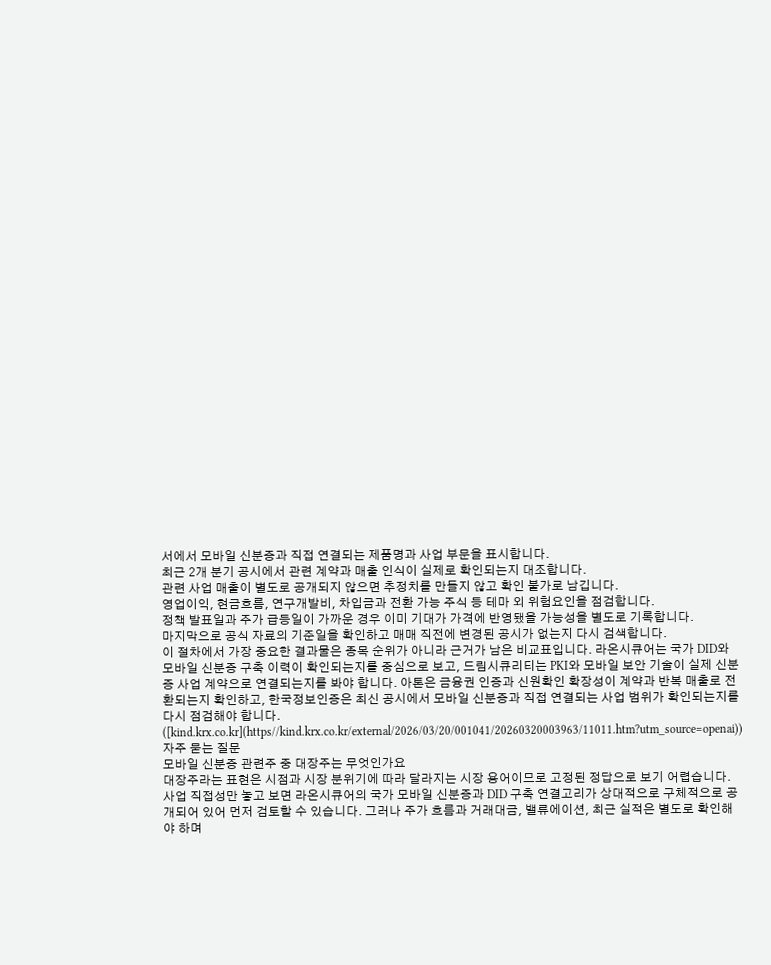서에서 모바일 신분증과 직접 연결되는 제품명과 사업 부문을 표시합니다.
최근 2개 분기 공시에서 관련 계약과 매출 인식이 실제로 확인되는지 대조합니다.
관련 사업 매출이 별도로 공개되지 않으면 추정치를 만들지 않고 확인 불가로 남깁니다.
영업이익, 현금흐름, 연구개발비, 차입금과 전환 가능 주식 등 테마 외 위험요인을 점검합니다.
정책 발표일과 주가 급등일이 가까운 경우 이미 기대가 가격에 반영됐을 가능성을 별도로 기록합니다.
마지막으로 공식 자료의 기준일을 확인하고 매매 직전에 변경된 공시가 없는지 다시 검색합니다.
이 절차에서 가장 중요한 결과물은 종목 순위가 아니라 근거가 남은 비교표입니다. 라온시큐어는 국가 DID와 모바일 신분증 구축 이력이 확인되는지를 중심으로 보고, 드림시큐리티는 PKI와 모바일 보안 기술이 실제 신분증 사업 계약으로 연결되는지를 봐야 합니다. 아톤은 금융권 인증과 신원확인 확장성이 계약과 반복 매출로 전환되는지 확인하고, 한국정보인증은 최신 공시에서 모바일 신분증과 직접 연결되는 사업 범위가 확인되는지를 다시 점검해야 합니다. ([kind.krx.co.kr](https//kind.krx.co.kr/external/2026/03/20/001041/20260320003963/11011.htm?utm_source=openai))
자주 묻는 질문
모바일 신분증 관련주 중 대장주는 무엇인가요
대장주라는 표현은 시점과 시장 분위기에 따라 달라지는 시장 용어이므로 고정된 정답으로 보기 어렵습니다. 사업 직접성만 놓고 보면 라온시큐어의 국가 모바일 신분증과 DID 구축 연결고리가 상대적으로 구체적으로 공개되어 있어 먼저 검토할 수 있습니다. 그러나 주가 흐름과 거래대금, 밸류에이션, 최근 실적은 별도로 확인해야 하며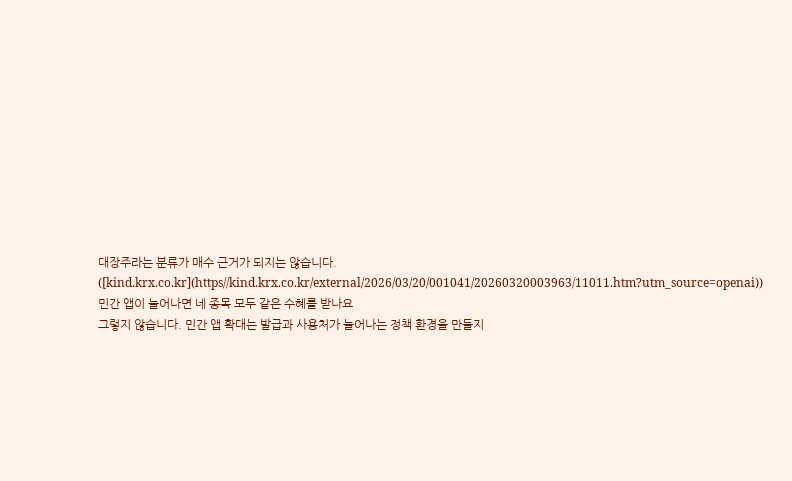대장주라는 분류가 매수 근거가 되지는 않습니다. ([kind.krx.co.kr](https//kind.krx.co.kr/external/2026/03/20/001041/20260320003963/11011.htm?utm_source=openai))
민간 앱이 늘어나면 네 종목 모두 같은 수혜를 받나요
그렇지 않습니다. 민간 앱 확대는 발급과 사용처가 늘어나는 정책 환경을 만들지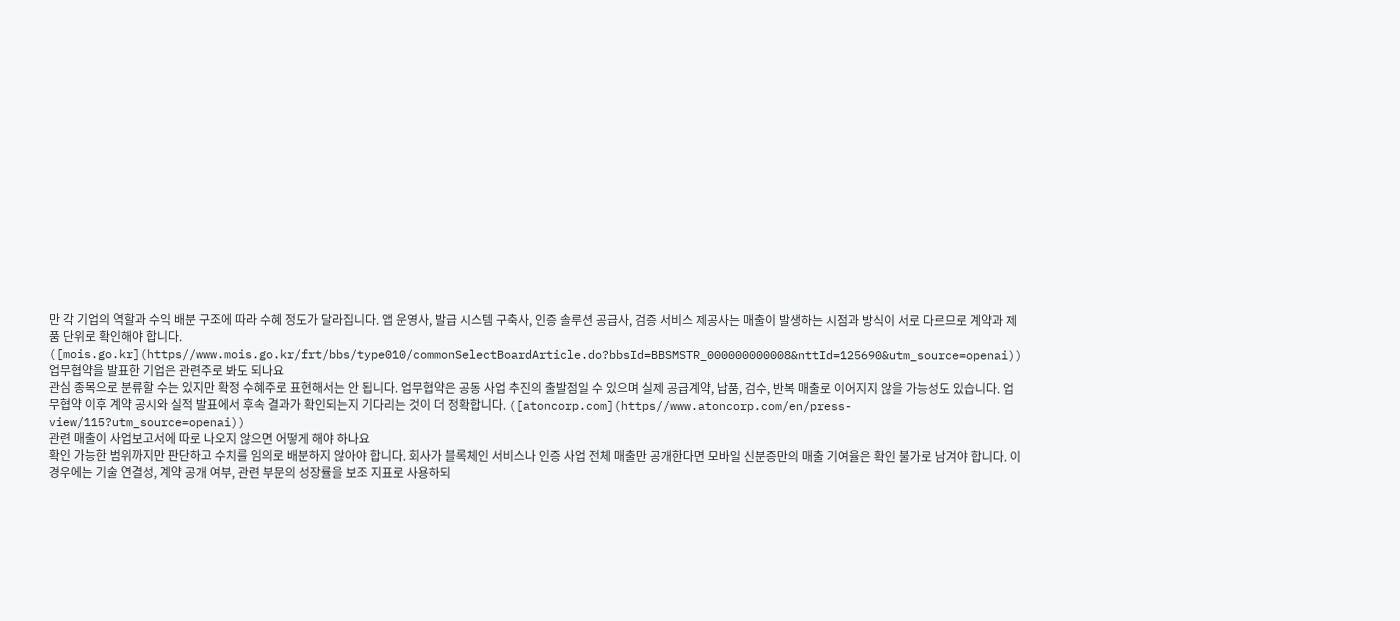만 각 기업의 역할과 수익 배분 구조에 따라 수혜 정도가 달라집니다. 앱 운영사, 발급 시스템 구축사, 인증 솔루션 공급사, 검증 서비스 제공사는 매출이 발생하는 시점과 방식이 서로 다르므로 계약과 제품 단위로 확인해야 합니다. ([mois.go.kr](https//www.mois.go.kr/frt/bbs/type010/commonSelectBoardArticle.do?bbsId=BBSMSTR_000000000008&nttId=125690&utm_source=openai))
업무협약을 발표한 기업은 관련주로 봐도 되나요
관심 종목으로 분류할 수는 있지만 확정 수혜주로 표현해서는 안 됩니다. 업무협약은 공동 사업 추진의 출발점일 수 있으며 실제 공급계약, 납품, 검수, 반복 매출로 이어지지 않을 가능성도 있습니다. 업무협약 이후 계약 공시와 실적 발표에서 후속 결과가 확인되는지 기다리는 것이 더 정확합니다. ([atoncorp.com](https//www.atoncorp.com/en/press-view/115?utm_source=openai))
관련 매출이 사업보고서에 따로 나오지 않으면 어떻게 해야 하나요
확인 가능한 범위까지만 판단하고 수치를 임의로 배분하지 않아야 합니다. 회사가 블록체인 서비스나 인증 사업 전체 매출만 공개한다면 모바일 신분증만의 매출 기여율은 확인 불가로 남겨야 합니다. 이 경우에는 기술 연결성, 계약 공개 여부, 관련 부문의 성장률을 보조 지표로 사용하되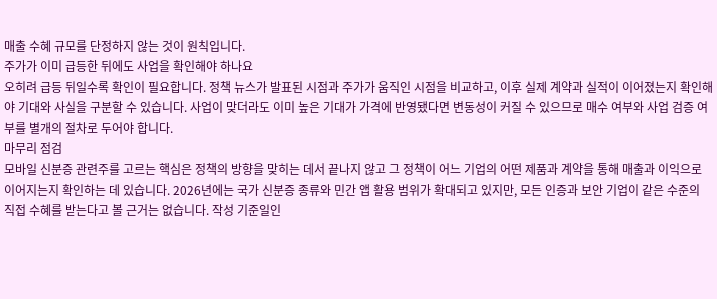매출 수혜 규모를 단정하지 않는 것이 원칙입니다.
주가가 이미 급등한 뒤에도 사업을 확인해야 하나요
오히려 급등 뒤일수록 확인이 필요합니다. 정책 뉴스가 발표된 시점과 주가가 움직인 시점을 비교하고, 이후 실제 계약과 실적이 이어졌는지 확인해야 기대와 사실을 구분할 수 있습니다. 사업이 맞더라도 이미 높은 기대가 가격에 반영됐다면 변동성이 커질 수 있으므로 매수 여부와 사업 검증 여부를 별개의 절차로 두어야 합니다.
마무리 점검
모바일 신분증 관련주를 고르는 핵심은 정책의 방향을 맞히는 데서 끝나지 않고 그 정책이 어느 기업의 어떤 제품과 계약을 통해 매출과 이익으로 이어지는지 확인하는 데 있습니다. 2026년에는 국가 신분증 종류와 민간 앱 활용 범위가 확대되고 있지만, 모든 인증과 보안 기업이 같은 수준의 직접 수혜를 받는다고 볼 근거는 없습니다. 작성 기준일인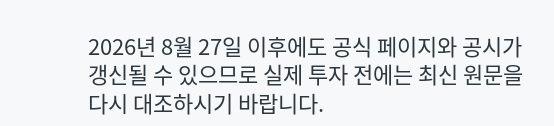2026년 8월 27일 이후에도 공식 페이지와 공시가 갱신될 수 있으므로 실제 투자 전에는 최신 원문을 다시 대조하시기 바랍니다.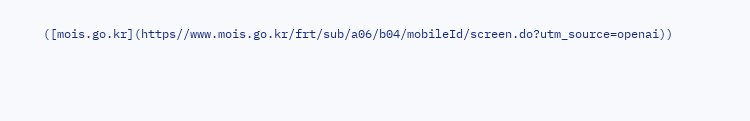([mois.go.kr](https//www.mois.go.kr/frt/sub/a06/b04/mobileId/screen.do?utm_source=openai))